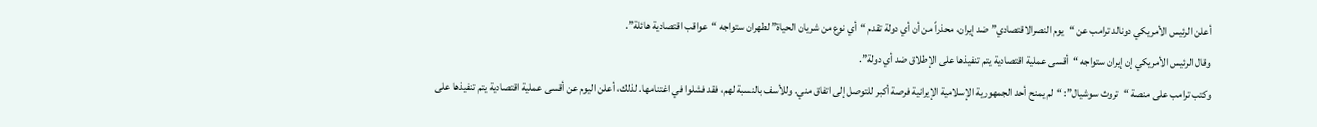أعلن الرئيس الأمريكي دونالد ترامب عن “يوم النصرالاقتصادي” ضد إيران، محذراً من أن أي دولة تقدم “أي نوع من شريان الحياة” لطهران ستواجه “عواقب اقتصادية هائلة”.
وقال الرئيس الأمريكي إن إيران ستواجه “أقسى عملية اقتصادية يتم تنفيذها على الإطلاق ضد أي دولة”.
وكتب ترامب على منصة “تروث سوشيال”: “لم يمنح أحد الجمهورية الإسلامية الإيرانية فرصة أكبر للتوصل إلى اتفاق مني. وللأسف بالنسبة لهم، فقد فشلوا في اغتنامها. لذلك، أعلن اليوم عن أقسى عملية اقتصادية يتم تنفيذها على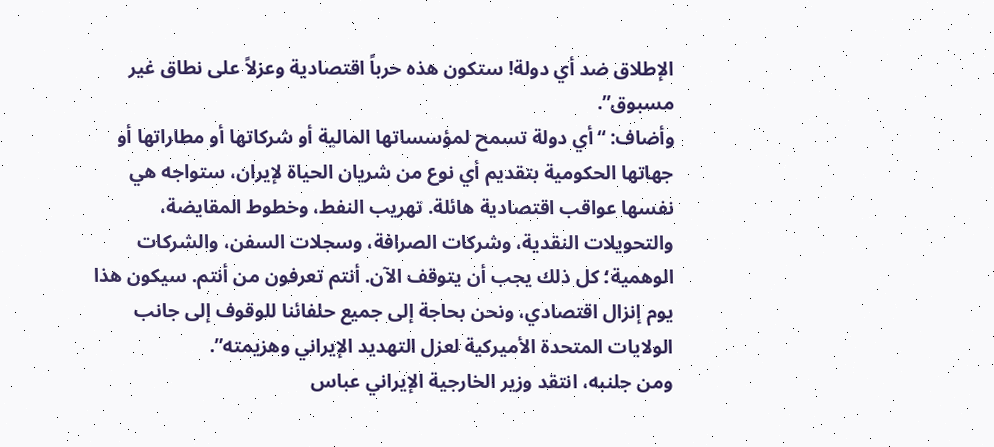الإطلاق ضد أي دولة! ستكون هذه حرباً اقتصادية وعزلاً على نطاق غير مسبوق”.
وأضاف: “أي دولة تسمح لمؤسساتها المالية أو شركاتها أو مطاراتها أو جهاتها الحكومية بتقديم أي نوع من شريان الحياة لإيران، ستواجه هي نفسها عواقب اقتصادية هائلة. تهريب النفط، وخطوط المقايضة، والتحويلات النقدية، وشركات الصرافة، وسجلات السفن، والشركات الوهمية؛ كل ذلك يجب أن يتوقف الآن. أنتم تعرفون من أنتم. سيكون هذا يوم إنزال اقتصادي، ونحن بحاجة إلى جميع حلفائنا للوقوف إلى جانب الولايات المتحدة الأميركية لعزل التهديد الإيراني وهزيمته”.
ومن جلنبه، انتقد وزير الخارجية الإيراني عباس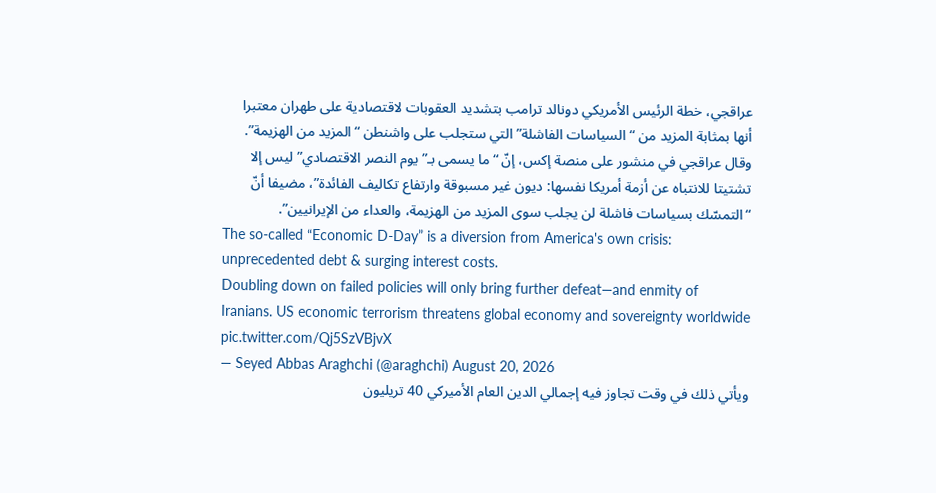عراقجي، خطة الرئيس الأمريكي دونالد ترامب بتشديد العقوبات لاقتصادية على طهران معتبرا أنها بمثابة المزيد من “السياسات الفاشلة” التي ستجلب على واشنطن “المزيد من الهزيمة”.
وقال عراقجي في منشور على منصة إكس، إنّ “ما يسمى بـ”يوم النصر الاقتصادي” ليس إلا تشتيتا للانتباه عن أزمة أمريكا نفسها: ديون غير مسبوقة وارتفاع تكاليف الفائدة”، مضيفا أنّ “التمسّك بسياسات فاشلة لن يجلب سوى المزيد من الهزيمة، والعداء من الإيرانيين”.
The so-called “Economic D-Day” is a diversion from America's own crisis: unprecedented debt & surging interest costs.
Doubling down on failed policies will only bring further defeat—and enmity of Iranians. US economic terrorism threatens global economy and sovereignty worldwide pic.twitter.com/Qj5SzVBjvX
— Seyed Abbas Araghchi (@araghchi) August 20, 2026
ويأتي ذلك في وقت تجاوز فيه إجمالي الدين العام الأميركي 40 تريليون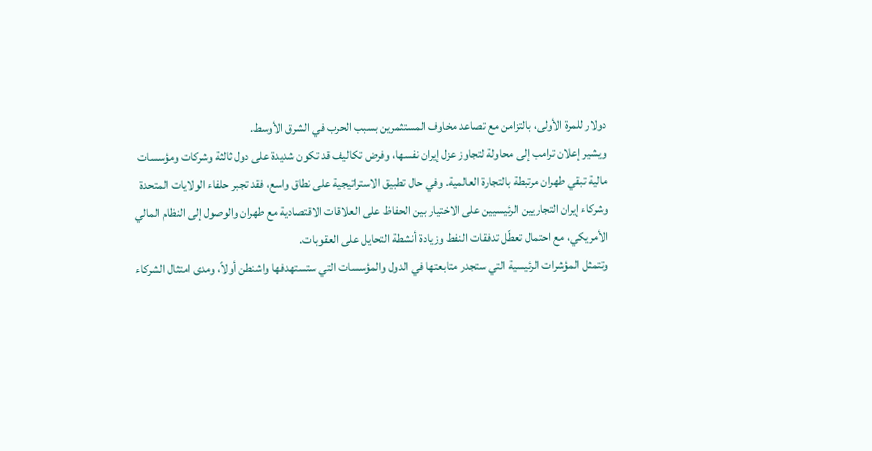دولار للمرة الأولى، بالتزامن مع تصاعد مخاوف المستثمرين بسبب الحرب في الشرق الأوسط.
ويشير إعلان ترامب إلى محاولة لتجاوز عزل إيران نفسها، وفرض تكاليف قد تكون شديدة على دول ثالثة وشركات ومؤسسات مالية تبقي طهران مرتبطة بالتجارة العالمية. وفي حال تطبيق الاستراتيجية على نطاق واسع، فقد تجبر حلفاء الولايات المتحدة وشركاء إيران التجاريين الرئيسيين على الاختيار بين الحفاظ على العلاقات الاقتصادية مع طهران والوصول إلى النظام المالي الأمريكي، مع احتمال تعطّل تدفقات النفط وزيادة أنشطة التحايل على العقوبات.
وتتمثل المؤشرات الرئيسية التي ستجدر متابعتها في الدول والمؤسسات التي ستستهدفها واشنطن أولاً، ومدى امتثال الشركاء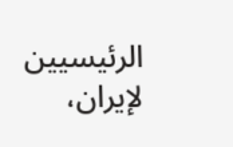الرئيسيين لإيران،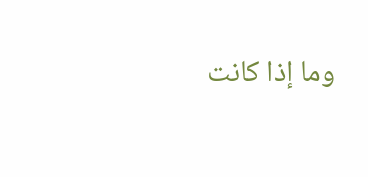وما إذا كانت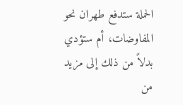الحملة ستدفع طهران نحو المفاوضات، أم ستؤدي بدلاً من ذلك إلى مزيد من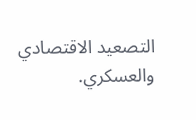التصعيد الاقتصادي والعسكري.